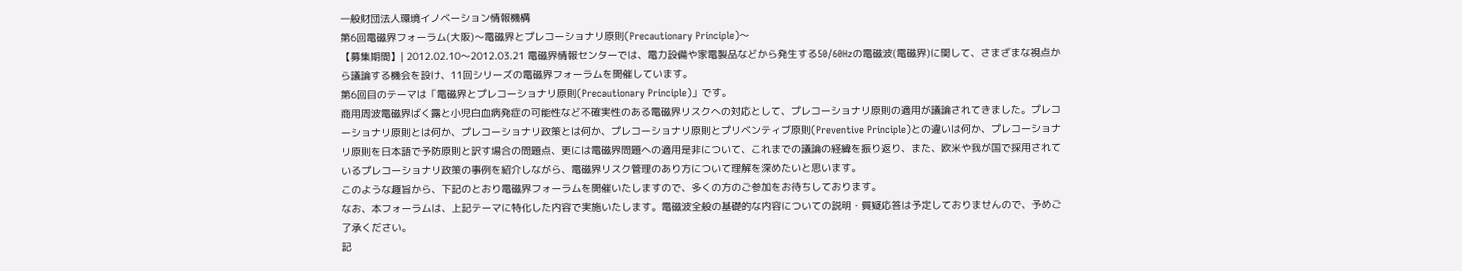一般財団法人環境イノベーション情報機構
第6回電磁界フォーラム(大阪)〜電磁界とプレコーショナリ原則(Precautionary Principle)〜
【募集期間】| 2012.02.10〜2012.03.21 電磁界情報センターでは、電力設備や家電製品などから発生する50/60Hzの電磁波(電磁界)に関して、さまざまな視点から議論する機会を設け、11回シリーズの電磁界フォーラムを開催しています。
第6回目のテーマは「電磁界とプレコーショナリ原則(Precautionary Principle)」です。
商用周波電磁界ばく露と小児白血病発症の可能性など不確実性のある電磁界リスクへの対応として、プレコーショナリ原則の適用が議論されてきました。プレコーショナリ原則とは何か、プレコーショナリ政策とは何か、プレコーショナリ原則とプリベンティブ原則(Preventive Principle)との違いは何か、プレコーショナリ原則を日本語で予防原則と訳す場合の問題点、更には電磁界問題への適用是非について、これまでの議論の経緯を振り返り、また、欧米や我が国で採用されているプレコーショナリ政策の事例を紹介しながら、電磁界リスク管理のあり方について理解を深めたいと思います。
このような趣旨から、下記のとおり電磁界フォーラムを開催いたしますので、多くの方のご参加をお待ちしております。
なお、本フォーラムは、上記テーマに特化した内容で実施いたします。電磁波全般の基礎的な内容についての説明・質疑応答は予定しておりませんので、予めご了承ください。
記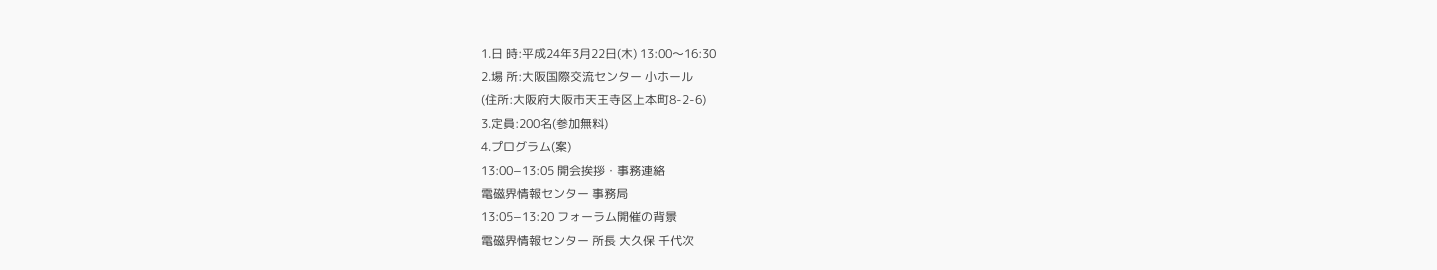1.日 時:平成24年3月22日(木) 13:00〜16:30
2.場 所:大阪国際交流センター 小ホール
(住所:大阪府大阪市天王寺区上本町8-2-6)
3.定員:200名(参加無料)
4.プログラム(案)
13:00−13:05 開会挨拶・事務連絡
電磁界情報センター 事務局
13:05−13:20 フォーラム開催の背景
電磁界情報センター 所長 大久保 千代次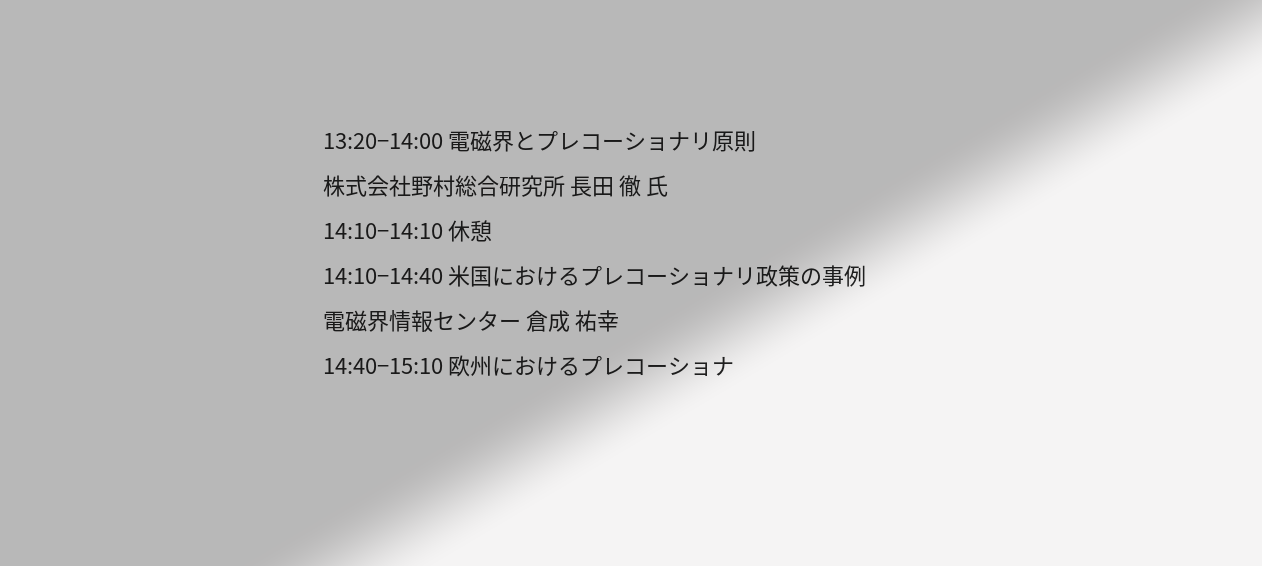13:20−14:00 電磁界とプレコーショナリ原則
株式会社野村総合研究所 長田 徹 氏
14:10−14:10 休憩
14:10−14:40 米国におけるプレコーショナリ政策の事例
電磁界情報センター 倉成 祐幸
14:40−15:10 欧州におけるプレコーショナ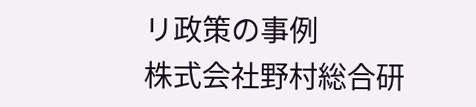リ政策の事例
株式会社野村総合研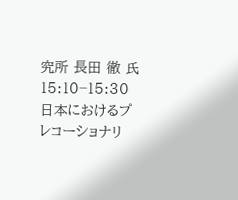究所 長田 徹 氏
15:10−15:30 日本におけるプレコーショナリ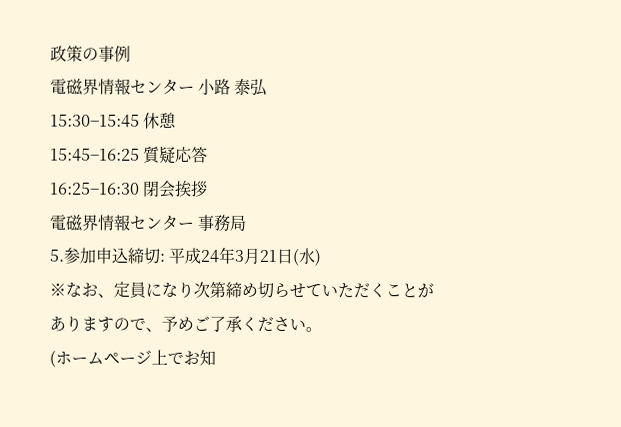政策の事例
電磁界情報センター 小路 泰弘
15:30−15:45 休憩
15:45−16:25 質疑応答
16:25−16:30 閉会挨拶
電磁界情報センター 事務局
5.参加申込締切: 平成24年3月21日(水)
※なお、定員になり次第締め切らせていただくことがありますので、予めご了承ください。
(ホームページ上でお知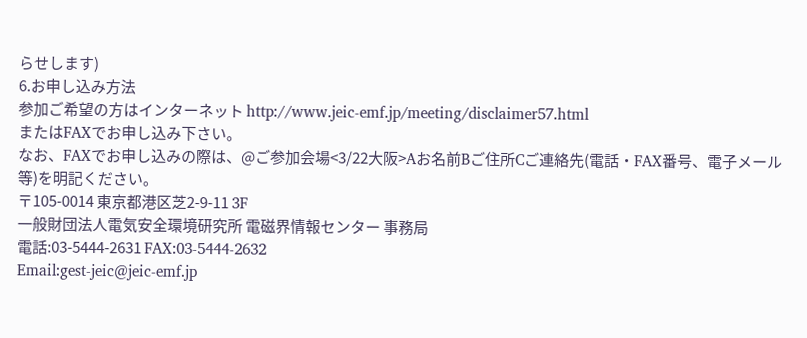らせします)
6.お申し込み方法
参加ご希望の方はインターネット http://www.jeic-emf.jp/meeting/disclaimer57.html
またはFAXでお申し込み下さい。
なお、FAXでお申し込みの際は、@ご参加会場<3/22大阪>Aお名前Bご住所Cご連絡先(電話・FAX番号、電子メール等)を明記ください。
〒105-0014 東京都港区芝2-9-11 3F
一般財団法人電気安全環境研究所 電磁界情報センター 事務局
電話:03-5444-2631 FAX:03-5444-2632
Email:gest-jeic@jeic-emf.jp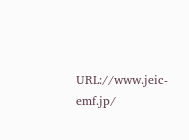URL://www.jeic-emf.jp/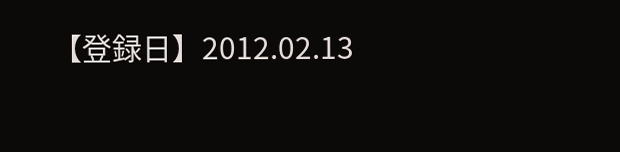【登録日】2012.02.13